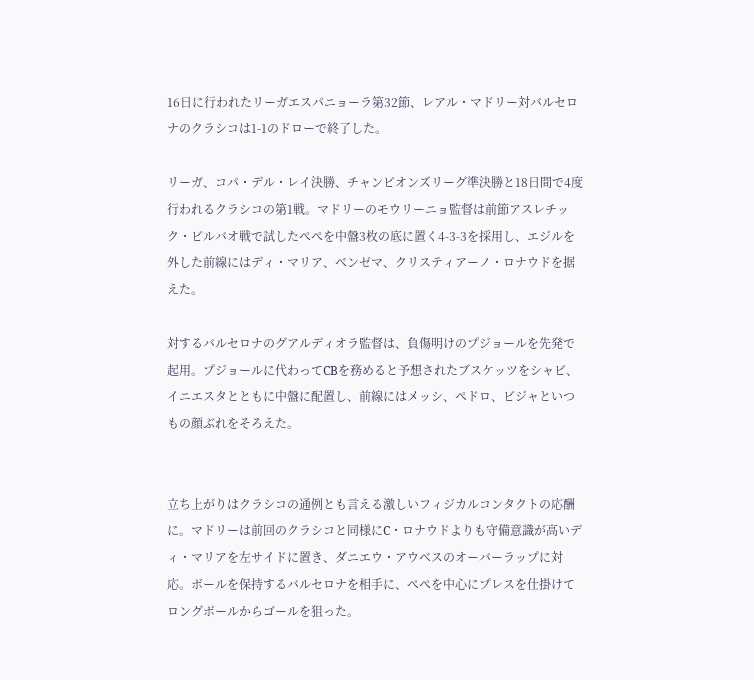16日に行われたリーガエスパニョーラ第32節、レアル・マドリー対バルセロナのクラシコは1-1のドローで終了した。

リーガ、コパ・デル・レイ決勝、チャンピオンズリーグ準決勝と18日間で4度行われるクラシコの第1戦。マドリーのモウリーニョ監督は前節アスレチック・ビルバオ戦で試したぺぺを中盤3枚の底に置く4-3-3を採用し、エジルを外した前線にはディ・マリア、ベンゼマ、クリスティアーノ・ロナウドを据えた。

対するバルセロナのグアルディオラ監督は、負傷明けのプジョールを先発で起用。プジョールに代わってCBを務めると予想されたブスケッツをシャビ、イニエスタとともに中盤に配置し、前線にはメッシ、ペドロ、ビジャといつもの顔ぶれをそろえた。


立ち上がりはクラシコの通例とも言える激しいフィジカルコンタクトの応酬に。マドリーは前回のクラシコと同様にC・ロナウドよりも守備意識が高いディ・マリアを左サイドに置き、ダニエウ・アウベスのオーバーラップに対応。ボールを保持するバルセロナを相手に、ぺぺを中心にプレスを仕掛けてロングボールからゴールを狙った。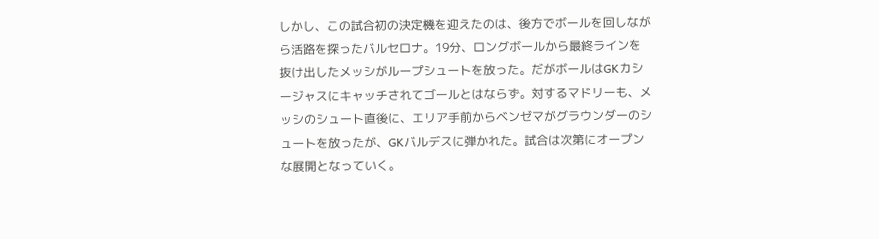しかし、この試合初の決定機を迎えたのは、後方でボールを回しながら活路を探ったバルセロナ。19分、ロングボールから最終ラインを抜け出したメッシがループシュートを放った。だがボールはGKカシージャスにキャッチされてゴールとはならず。対するマドリーも、メッシのシュート直後に、エリア手前からベンゼマがグラウンダーのシュートを放ったが、GKバルデスに弾かれた。試合は次第にオープンな展開となっていく。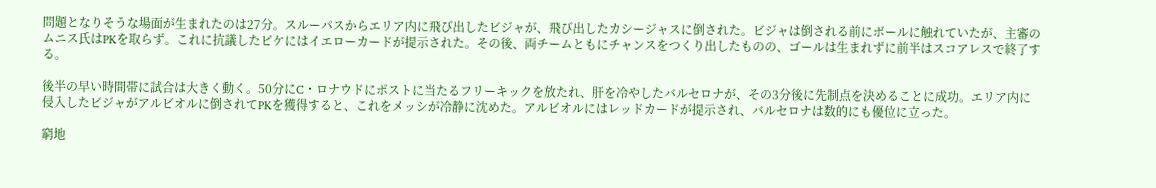問題となりそうな場面が生まれたのは27分。スルーパスからエリア内に飛び出したビジャが、飛び出したカシージャスに倒された。ビジャは倒される前にボールに触れていたが、主審のムニス氏はPKを取らず。これに抗議したピケにはイエローカードが提示された。その後、両チームともにチャンスをつくり出したものの、ゴールは生まれずに前半はスコアレスで終了する。

後半の早い時間帯に試合は大きく動く。50分にC・ロナウドにポストに当たるフリーキックを放たれ、肝を冷やしたバルセロナが、その3分後に先制点を決めることに成功。エリア内に侵入したビジャがアルビオルに倒されてPKを獲得すると、これをメッシが冷静に沈めた。アルビオルにはレッドカードが提示され、バルセロナは数的にも優位に立った。

窮地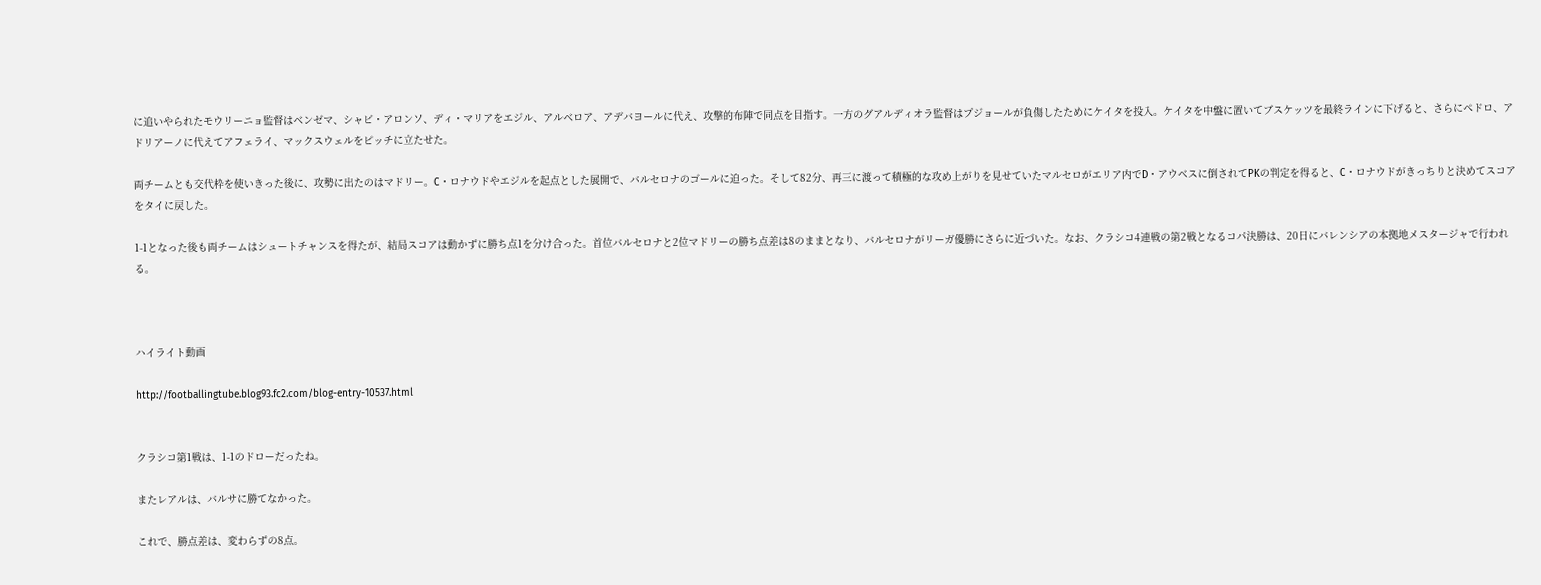に追いやられたモウリーニョ監督はベンゼマ、シャビ・アロンソ、ディ・マリアをエジル、アルベロア、アデバヨールに代え、攻撃的布陣で同点を目指す。一方のグアルディオラ監督はプジョールが負傷したためにケイタを投入。ケイタを中盤に置いてブスケッツを最終ラインに下げると、さらにペドロ、アドリアーノに代えてアフェライ、マックスウェルをピッチに立たせた。

両チームとも交代枠を使いきった後に、攻勢に出たのはマドリー。C・ロナウドやエジルを起点とした展開で、バルセロナのゴールに迫った。そして82分、再三に渡って積極的な攻め上がりを見せていたマルセロがエリア内でD・アウベスに倒されてPKの判定を得ると、C・ロナウドがきっちりと決めてスコアをタイに戻した。

1-1となった後も両チームはシュートチャンスを得たが、結局スコアは動かずに勝ち点1を分け合った。首位バルセロナと2位マドリーの勝ち点差は8のままとなり、バルセロナがリーガ優勝にさらに近づいた。なお、クラシコ4連戦の第2戦となるコパ決勝は、20日にバレンシアの本拠地メスタージャで行われる。



ハイライト動画

http://footballingtube.blog93.fc2.com/blog-entry-10537.html


クラシコ第1戦は、1-1のドローだったね。

またレアルは、バルサに勝てなかった。

これで、勝点差は、変わらずの8点。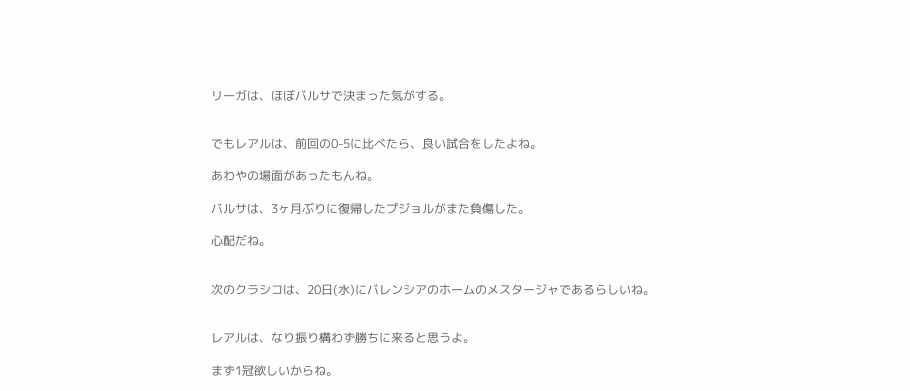リーガは、ほぼバルサで決まった気がする。


でもレアルは、前回の0-5に比べたら、良い試合をしたよね。

あわやの場面があったもんね。

バルサは、3ヶ月ぶりに復帰したプジョルがまた負傷した。

心配だね。


次のクラシコは、20日(水)にバレンシアのホームのメスタージャであるらしいね。


レアルは、なり振り構わず勝ちに来ると思うよ。

まず1冠欲しいからね。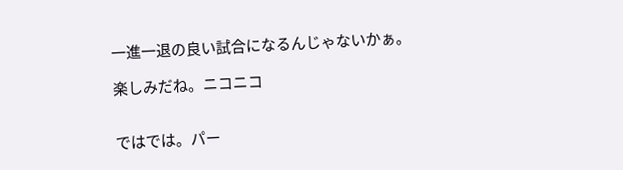一進一退の良い試合になるんじゃないかぁ。

楽しみだね。ニコニコ


ではでは。パー